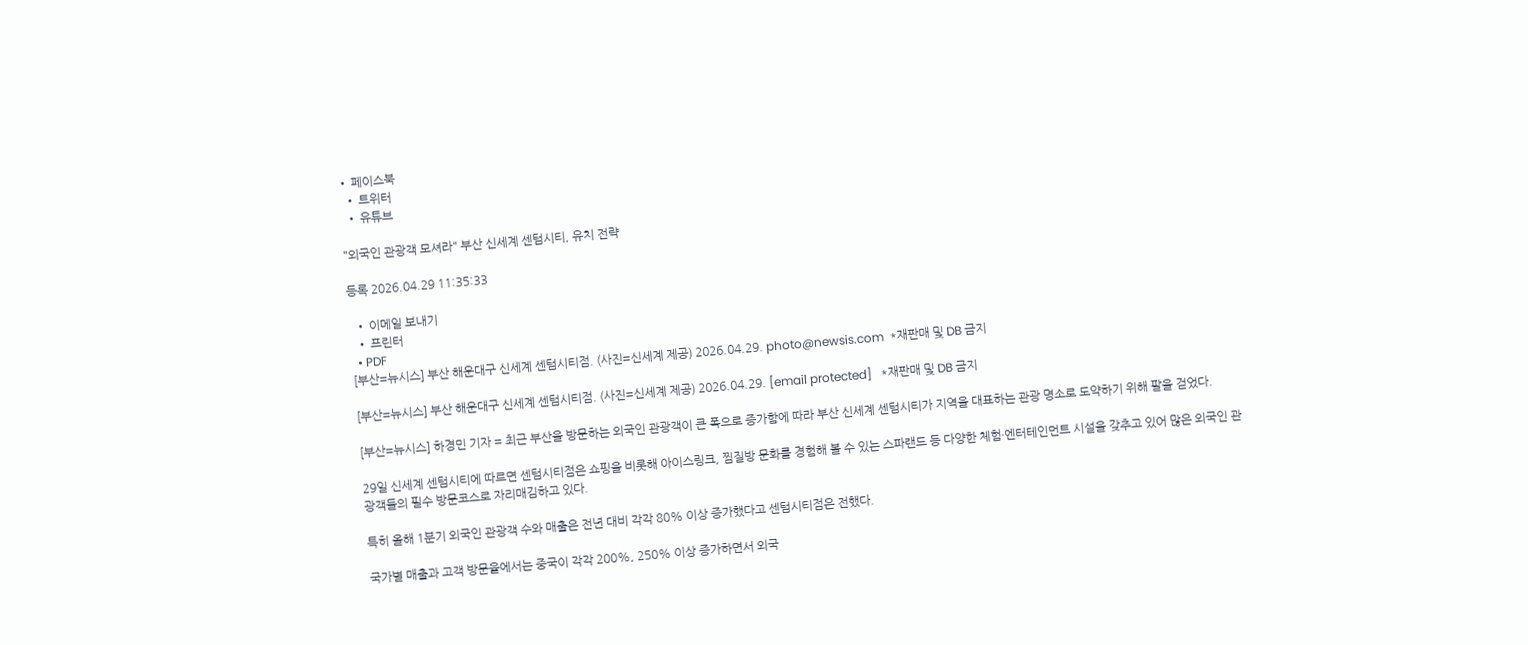• 페이스북
  • 트위터
  • 유튜브

"외국인 관광객 모셔라" 부산 신세계 센텀시티, 유치 전략

등록 2026.04.29 11:35:33

  • 이메일 보내기
  • 프린터
  • PDF
[부산=뉴시스] 부산 해운대구 신세계 센텀시티점. (사진=신세계 제공) 2026.04.29. photo@newsis.com  *재판매 및 DB 금지

[부산=뉴시스] 부산 해운대구 신세계 센텀시티점. (사진=신세계 제공) 2026.04.29. [email protected]   *재판매 및 DB 금지

[부산=뉴시스] 하경민 기자 = 최근 부산을 방문하는 외국인 관광객이 큰 폭으로 증가함에 따라 부산 신세계 센텀시티가 지역을 대표하는 관광 명소로 도약하기 위해 팔을 걷었다.

29일 신세계 센텀시티에 따르면 센텀시티점은 쇼핑을 비롯해 아이스링크, 찜질방 문화를 경험해 볼 수 있는 스파랜드 등 다양한 체험·엔터테인먼트 시설을 갖추고 있어 많은 외국인 관광객들의 필수 방문코스로 자리매김하고 있다.

특히 올해 1분기 외국인 관광객 수와 매출은 전년 대비 각각 80% 이상 증가했다고 센텀시티점은 전했다.

국가별 매출과 고객 방문율에서는 중국이 각각 200%, 250% 이상 증가하면서 외국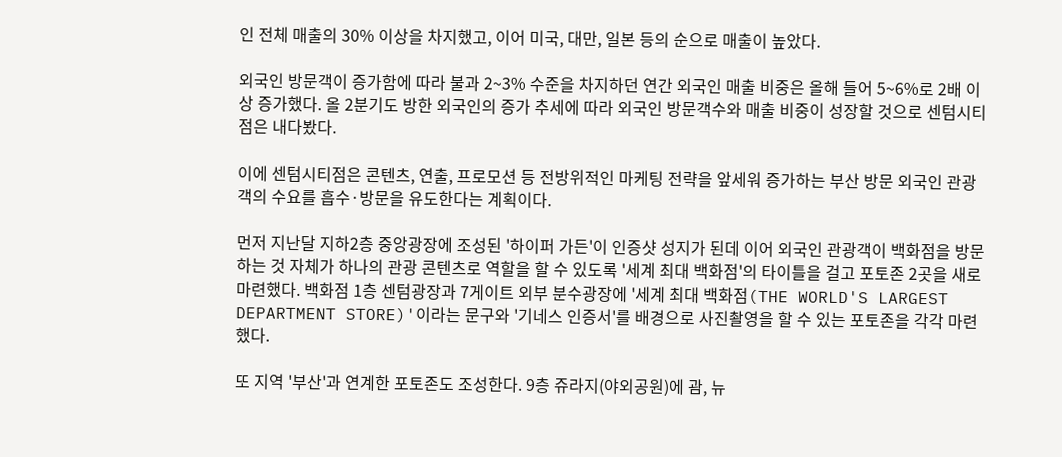인 전체 매출의 30% 이상을 차지했고, 이어 미국, 대만, 일본 등의 순으로 매출이 높았다.

외국인 방문객이 증가함에 따라 불과 2~3% 수준을 차지하던 연간 외국인 매출 비중은 올해 들어 5~6%로 2배 이상 증가했다. 올 2분기도 방한 외국인의 증가 추세에 따라 외국인 방문객수와 매출 비중이 성장할 것으로 센텀시티점은 내다봤다.

이에 센텀시티점은 콘텐츠, 연출, 프로모션 등 전방위적인 마케팅 전략을 앞세워 증가하는 부산 방문 외국인 관광객의 수요를 흡수·방문을 유도한다는 계획이다.

먼저 지난달 지하2층 중앙광장에 조성된 '하이퍼 가든'이 인증샷 성지가 된데 이어 외국인 관광객이 백화점을 방문하는 것 자체가 하나의 관광 콘텐츠로 역할을 할 수 있도록 '세계 최대 백화점'의 타이틀을 걸고 포토존 2곳을 새로 마련했다. 백화점 1층 센텀광장과 7게이트 외부 분수광장에 '세계 최대 백화점(THE WORLD'S LARGEST DEPARTMENT STORE)'이라는 문구와 '기네스 인증서'를 배경으로 사진촬영을 할 수 있는 포토존을 각각 마련했다.

또 지역 '부산'과 연계한 포토존도 조성한다. 9층 쥬라지(야외공원)에 괌, 뉴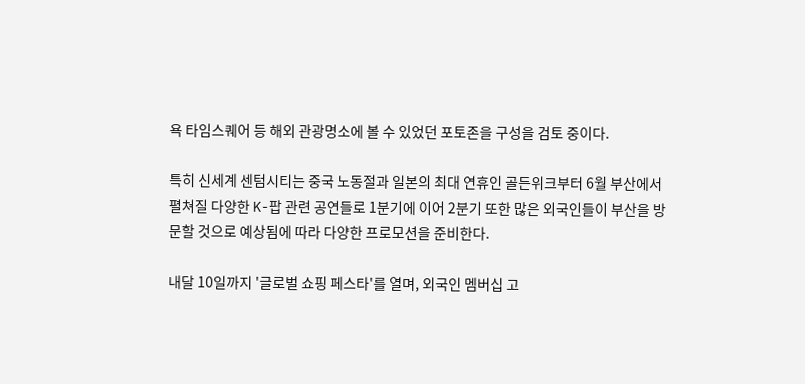욕 타임스퀘어 등 해외 관광명소에 볼 수 있었던 포토존을 구성을 검토 중이다.

특히 신세계 센텀시티는 중국 노동절과 일본의 최대 연휴인 골든위크부터 6월 부산에서 펼쳐질 다양한 K-팝 관련 공연들로 1분기에 이어 2분기 또한 많은 외국인들이 부산을 방문할 것으로 예상됨에 따라 다양한 프로모션을 준비한다.

내달 10일까지 '글로벌 쇼핑 페스타'를 열며, 외국인 멤버십 고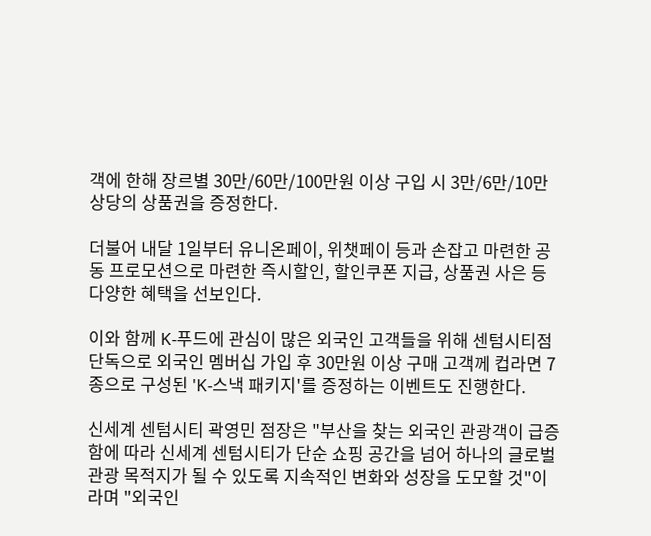객에 한해 장르별 30만/60만/100만원 이상 구입 시 3만/6만/10만 상당의 상품권을 증정한다.

더불어 내달 1일부터 유니온페이, 위챗페이 등과 손잡고 마련한 공동 프로모션으로 마련한 즉시할인, 할인쿠폰 지급, 상품권 사은 등 다양한 혜택을 선보인다.

이와 함께 K-푸드에 관심이 많은 외국인 고객들을 위해 센텀시티점 단독으로 외국인 멤버십 가입 후 30만원 이상 구매 고객께 컵라면 7종으로 구성된 'K-스낵 패키지'를 증정하는 이벤트도 진행한다.

신세계 센텀시티 곽영민 점장은 "부산을 찾는 외국인 관광객이 급증함에 따라 신세계 센텀시티가 단순 쇼핑 공간을 넘어 하나의 글로벌 관광 목적지가 될 수 있도록 지속적인 변화와 성장을 도모할 것"이라며 "외국인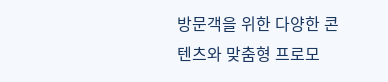방문객을 위한 다양한 콘텐츠와 맞춤형 프로모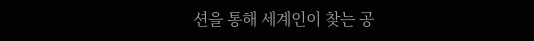션을 통해 세계인이 찾는 공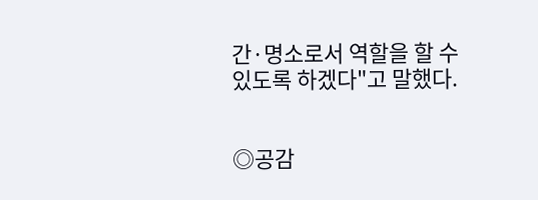간·명소로서 역할을 할 수 있도록 하겠다"고 말했다.


◎공감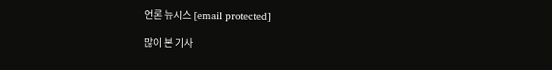언론 뉴시스 [email protected]

많이 본 기사